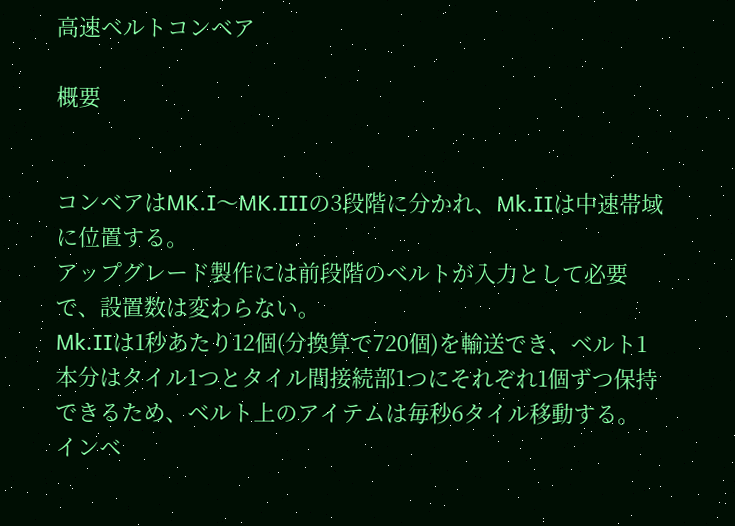高速ベルトコンベア

概要


コンベアはMK.I〜MK.IIIの3段階に分かれ、Mk.IIは中速帯域に位置する。
アップグレード製作には前段階のベルトが入力として必要で、設置数は変わらない。
Mk.IIは1秒あたり12個(分換算で720個)を輸送でき、ベルト1本分はタイル1つとタイル間接続部1つにそれぞれ1個ずつ保持できるため、ベルト上のアイテムは毎秒6タイル移動する。
インベ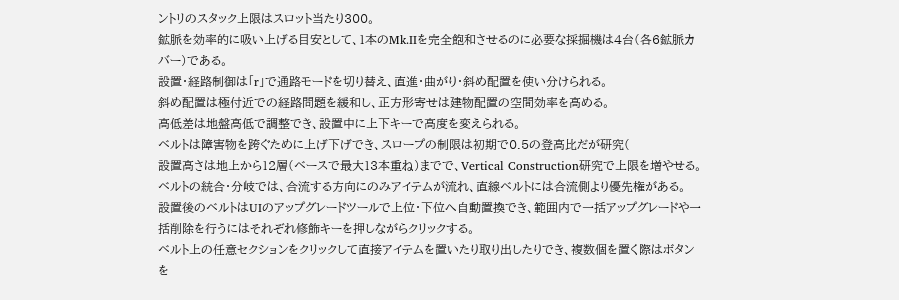ントリのスタック上限はスロット当たり300。
鉱脈を効率的に吸い上げる目安として、1本のMk.IIを完全飽和させるのに必要な採掘機は4台(各6鉱脈カバー)である。
設置・経路制御は「r」で通路モードを切り替え、直進・曲がり・斜め配置を使い分けられる。
斜め配置は極付近での経路問題を緩和し、正方形寄せは建物配置の空間効率を高める。
高低差は地盤高低で調整でき、設置中に上下キーで高度を変えられる。
ベルトは障害物を跨ぐために上げ下げでき、スロープの制限は初期で0.5の登高比だが研究(
設置高さは地上から12層(ベースで最大13本重ね)までで、Vertical Construction研究で上限を増やせる。
ベルトの統合・分岐では、合流する方向にのみアイテムが流れ、直線ベルトには合流側より優先権がある。
設置後のベルトはUIのアップグレードツールで上位・下位へ自動置換でき、範囲内で一括アップグレードや一括削除を行うにはそれぞれ修飾キーを押しながらクリックする。
ベルト上の任意セクションをクリックして直接アイテムを置いたり取り出したりでき、複数個を置く際はボタンを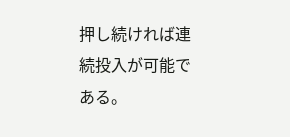押し続ければ連続投入が可能である。